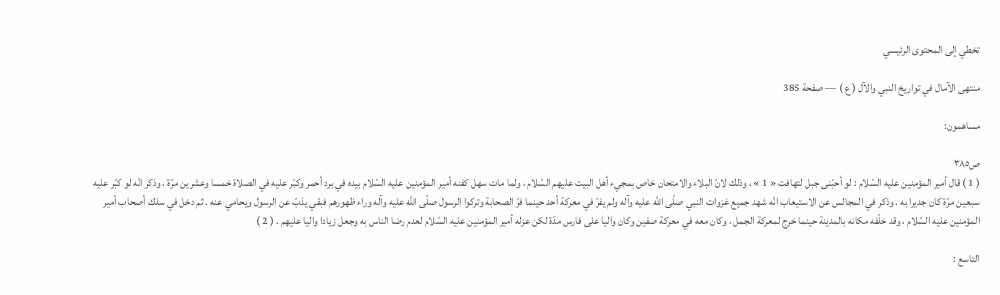تخطي إلى المحتوى الرئيسي

منتهى الآمال في تواريخ النبي والآل ( ع ) — صفحة 385

مساهمون:

ص٣٨٥
( 1 ) قال أمير المؤمنين عليه السّلام : لو أحبّنى جبل لتهافت « 1 » ، وذلك لانّ البلاء والامتحان خاص بمجيء أهل البيت عليهم السّلام ، ولما مات سهل كفنه أمير المؤمنين عليه السّلام بيده في برد أحمر وكبّر عليه في الصلاة خمسا وعشرين مرّة ، وذكر انّه لو كبّر عليه سبعين مرّة كان جديرا به . وذكر في المجالس عن الاستيعاب انّه شهد جميع غزوات النبي صلّى اللّه عليه وآله ولم يفرّ في معركة أحد حينما فرّ الصحابة وتركوا الرسول صلّى اللّه عليه وآله وراء ظهورهم فبقي يذبّ عن الرسول ويحامي عنه . ثم دخل في سلك أصحاب أمير المؤمنين عليه السّلام ، وقد خلّفه مكانه بالمدينة حينما خرج لمعركة الجمل ، وكان معه في معركة صفين وكان واليا على فارس مدّة لكن عزله أمير المؤمنين عليه السّلام لعدم رضا الناس به وجعل زيادا واليا عليهم . ( 2 )

التاسع :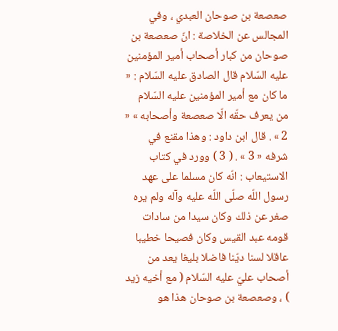صعصعة بن صوحان العبدي ، وفي المجالس عن الخلاصة : انّ صعصعة بن صوحان من كبار أصحاب أمير المؤمنين عليه السّلام قال الصادق عليه السّلام : « ما كان مع أمير المؤمنين عليه السّلام من يعرف حقّه الّا صعصعة وأصحابه » « 2 » . قال ابن داود : وهذا مقنع في شرفه « 3 » . ( 3 ) وورد في كتاب الاستيعاب : انّه كان مسلما على عهد رسول اللّه صلّى اللّه عليه وآله ولم يره صغر عن ذلك وكان سيدا من سادات قومه عبد القيس وكان فصيحا خطيبا عاقلا لسنا ديّنا فاضلا بليغا يعد من أصحاب عليّ عليه السّلام ( مع أخيه زيد ) ، وصعصعة بن صوحان هذا هو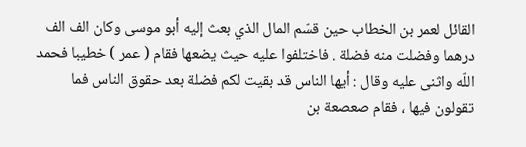القائل لعمر بن الخطاب حين قسّم المال الذي بعث إليه أبو موسى وكان الف الف درهما وفضلت منه فضلة . فاختلفوا عليه حيث يضعها فقام ( عمر ) خطيبا فحمد اللّه واثنى عليه وقال : أيها الناس قد بقيت لكم فضلة بعد حقوق الناس فما تقولون فيها ، فقام صعصعة بن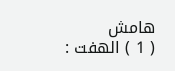هامش
( 1 ) الهفت :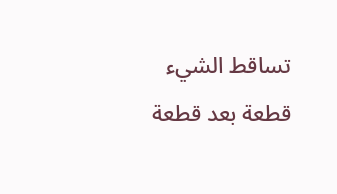تساقط الشيء قطعة بعد قطعة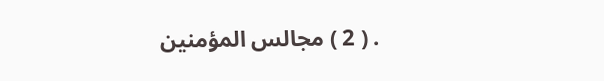. ( 2 ) مجالس المؤمنين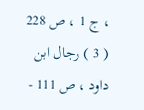، ج 1 ، ص 228 ( 3 ) رجال ابن داود ، ص 111 -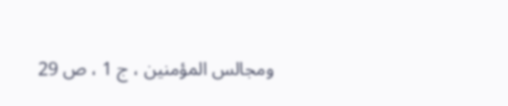ومجالس المؤمنين ، ج 1 ، ص 29